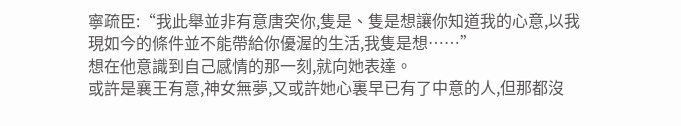寧疏臣:“我此舉並非有意唐突你,隻是、隻是想讓你知道我的心意,以我現如今的條件並不能帶給你優渥的生活,我隻是想……”
想在他意識到自己感情的那一刻,就向她表達。
或許是襄王有意,神女無夢,又或許她心裏早已有了中意的人,但那都沒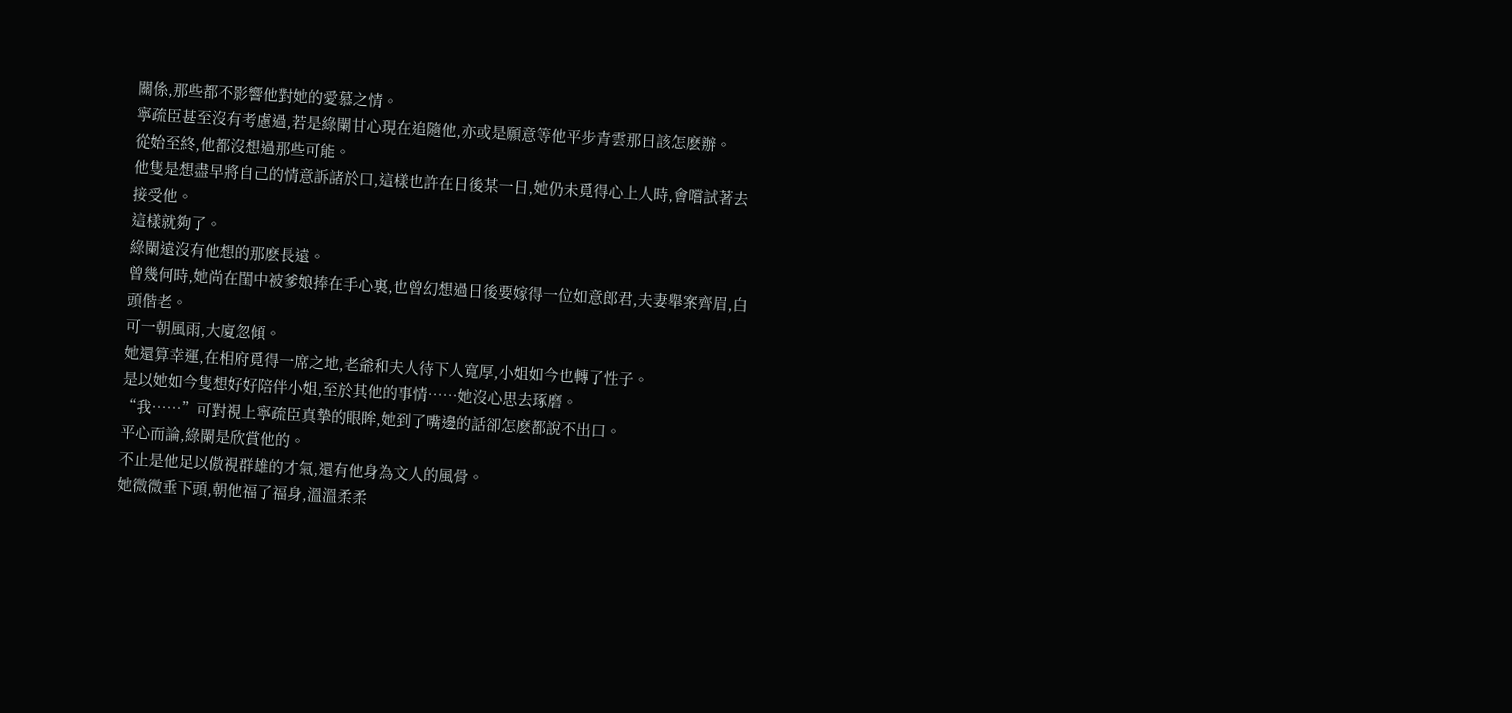關係,那些都不影響他對她的愛慕之情。
寧疏臣甚至沒有考慮過,若是綠闌甘心現在追隨他,亦或是願意等他平步青雲那日該怎麽辦。
從始至終,他都沒想過那些可能。
他隻是想盡早將自己的情意訴諸於口,這樣也許在日後某一日,她仍未覓得心上人時,會嚐試著去接受他。
這樣就夠了。
綠闌遠沒有他想的那麽長遠。
曾幾何時,她尚在閨中被爹娘捧在手心裏,也曾幻想過日後要嫁得一位如意郎君,夫妻舉案齊眉,白頭偕老。
可一朝風雨,大廈忽傾。
她還算幸運,在相府覓得一席之地,老爺和夫人待下人寬厚,小姐如今也轉了性子。
是以她如今隻想好好陪伴小姐,至於其他的事情……她沒心思去琢磨。
“我……”可對視上寧疏臣真摯的眼眸,她到了嘴邊的話卻怎麽都說不出口。
平心而論,綠闌是欣賞他的。
不止是他足以傲視群雄的才氣,還有他身為文人的風骨。
她微微垂下頭,朝他福了福身,溫溫柔柔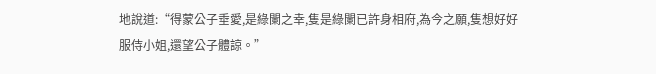地說道:“得蒙公子垂愛,是綠闌之幸,隻是綠闌已許身相府,為今之願,隻想好好服侍小姐,還望公子體諒。”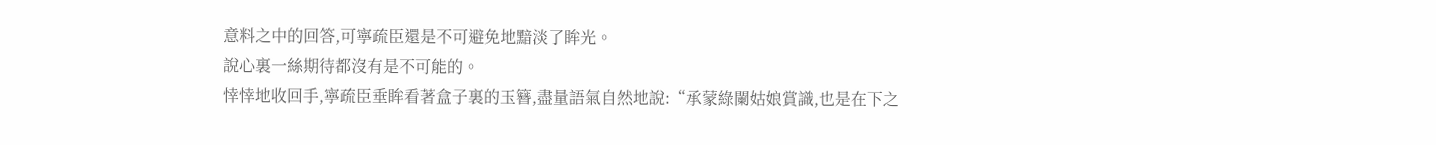意料之中的回答,可寧疏臣還是不可避免地黯淡了眸光。
說心裏一絲期待都沒有是不可能的。
悻悻地收回手,寧疏臣垂眸看著盒子裏的玉簪,盡量語氣自然地說:“承蒙綠闌姑娘賞識,也是在下之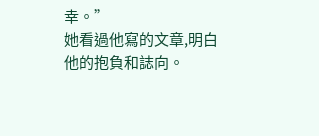幸。”
她看過他寫的文章,明白他的抱負和誌向。